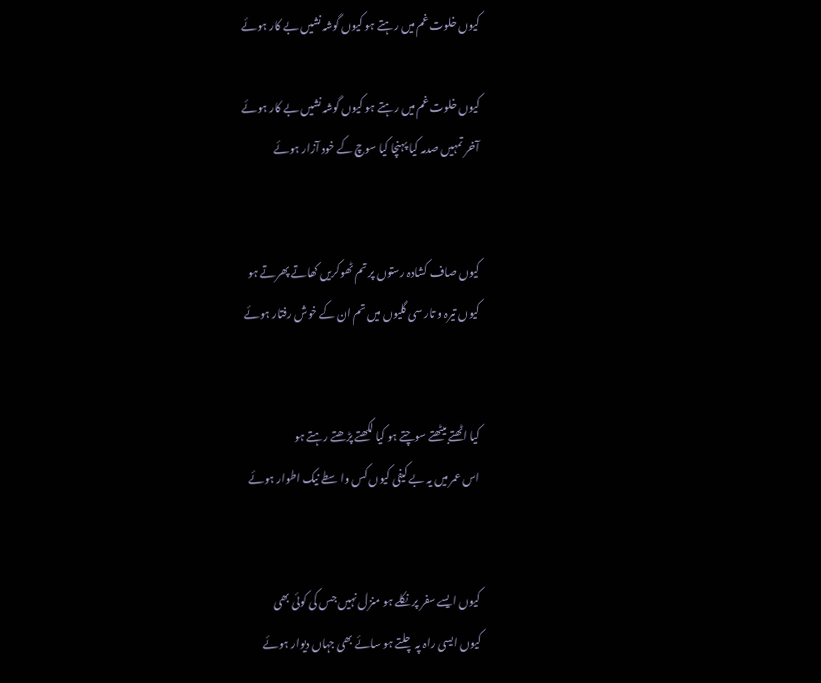کیوں خلوت غم میں رہتے ہو کیوں گوشہ نشیں بے کار ہوئے

کیوں خلوت غم میں رہتے ہو کیوں گوشہ نشیں بے کار ہوئے
آخر تمہیں صدمہ کیا پہنچا کیا سوچ کے خود آزار ہوئے


کیوں صاف کشادہ رستوں پر تم ٹھوکریں کھاتے پھرتے ہو
کیوں تیرہ و تار سی گلیوں میں تم ان کے خوش رفتار ہوئے


کیا اٹھتے بیٹھتے سوچتے ہو کیا لکھتے پڑھتے رہتے ہو
اس عمر میں یہ بے کیفی کیوں کس واسطے نیک اطوار ہوئے


کیوں ایسے سفر پر نکلے ہو منزل نہیں جس کی کوئی بھی
کیوں ایسی راہ پہ چلتے ہو سائے بھی جہاں دیوار ہوئے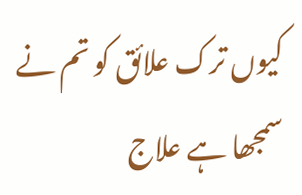کیوں ترک علائق کو تم نے سمجھا ہے علاج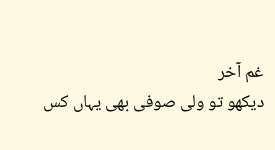غم آخر
دیکھو تو ولی صوفی بھی یہاں کس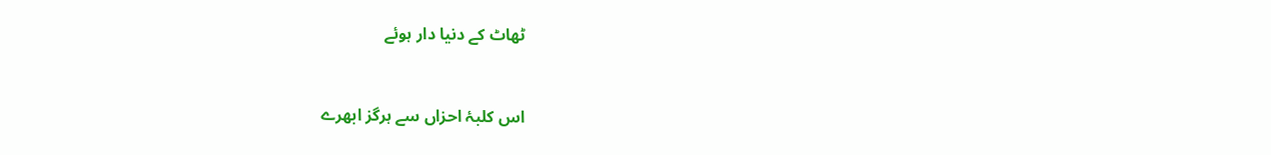ٹھاٹ کے دنیا دار ہوئے


اس کلبۂ احزاں سے ہرگز ابھرے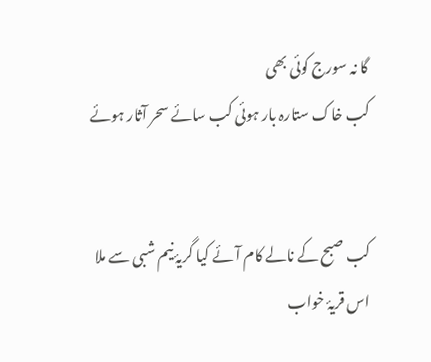گا نہ سورج کوئی بھی
کب خاک ستارہ بار ہوئی کب سائے سحر آثار ہوئے


کب صبح کے نالے کام آئے کیا گریۂ نیم شبی سے ملا
اس قریۂ خواب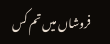فروشاں میں تم کس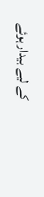کے لیے بیدار ہوئے